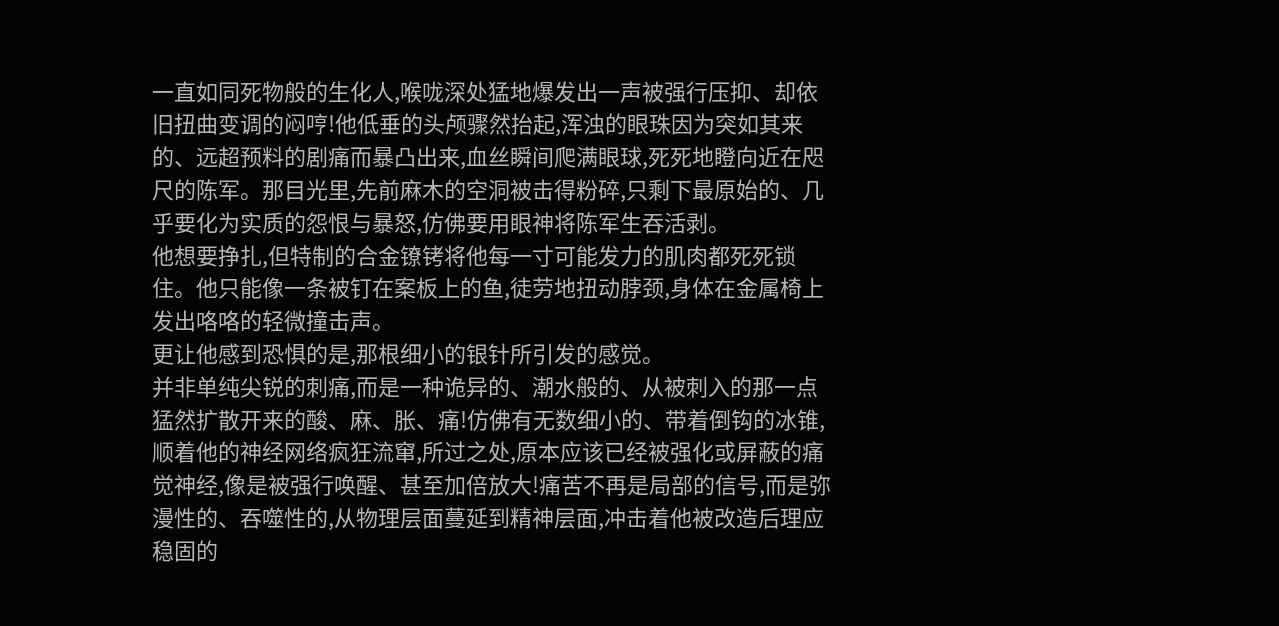一直如同死物般的生化人,喉咙深处猛地爆发出一声被强行压抑、却依旧扭曲变调的闷哼!他低垂的头颅骤然抬起,浑浊的眼珠因为突如其来的、远超预料的剧痛而暴凸出来,血丝瞬间爬满眼球,死死地瞪向近在咫尺的陈军。那目光里,先前麻木的空洞被击得粉碎,只剩下最原始的、几乎要化为实质的怨恨与暴怒,仿佛要用眼神将陈军生吞活剥。
他想要挣扎,但特制的合金镣铐将他每一寸可能发力的肌肉都死死锁住。他只能像一条被钉在案板上的鱼,徒劳地扭动脖颈,身体在金属椅上发出咯咯的轻微撞击声。
更让他感到恐惧的是,那根细小的银针所引发的感觉。
并非单纯尖锐的刺痛,而是一种诡异的、潮水般的、从被刺入的那一点猛然扩散开来的酸、麻、胀、痛!仿佛有无数细小的、带着倒钩的冰锥,顺着他的神经网络疯狂流窜,所过之处,原本应该已经被强化或屏蔽的痛觉神经,像是被强行唤醒、甚至加倍放大!痛苦不再是局部的信号,而是弥漫性的、吞噬性的,从物理层面蔓延到精神层面,冲击着他被改造后理应稳固的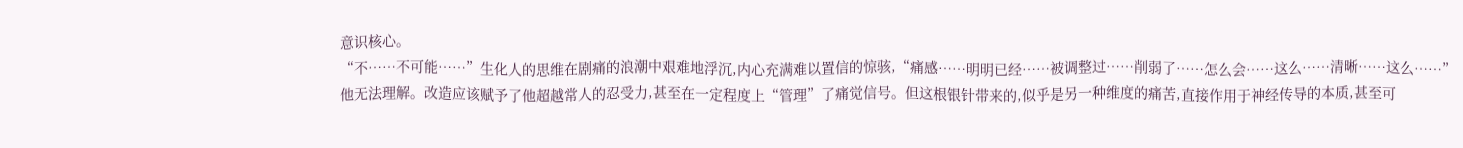意识核心。
“不……不可能……”生化人的思维在剧痛的浪潮中艰难地浮沉,内心充满难以置信的惊骇,“痛感……明明已经……被调整过……削弱了……怎么会……这么……清晰……这么……”
他无法理解。改造应该赋予了他超越常人的忍受力,甚至在一定程度上“管理”了痛觉信号。但这根银针带来的,似乎是另一种维度的痛苦,直接作用于神经传导的本质,甚至可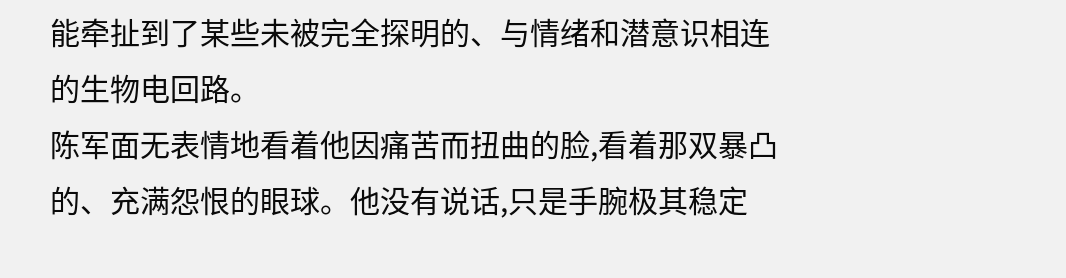能牵扯到了某些未被完全探明的、与情绪和潜意识相连的生物电回路。
陈军面无表情地看着他因痛苦而扭曲的脸,看着那双暴凸的、充满怨恨的眼球。他没有说话,只是手腕极其稳定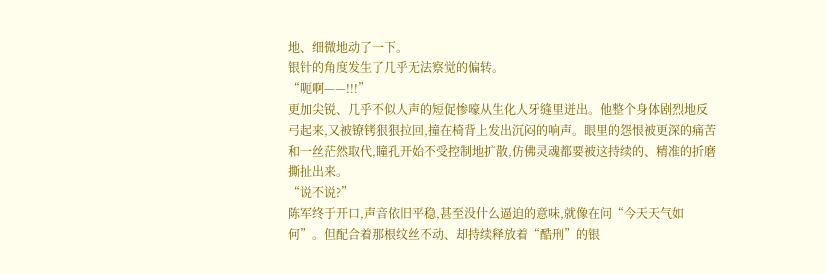地、细微地动了一下。
银针的角度发生了几乎无法察觉的偏转。
“呃啊——!!!”
更加尖锐、几乎不似人声的短促惨嚎从生化人牙缝里迸出。他整个身体剧烈地反弓起来,又被镣铐狠狠拉回,撞在椅背上发出沉闷的响声。眼里的怨恨被更深的痛苦和一丝茫然取代,瞳孔开始不受控制地扩散,仿佛灵魂都要被这持续的、精准的折磨撕扯出来。
“说不说?”
陈军终于开口,声音依旧平稳,甚至没什么逼迫的意味,就像在问“今天天气如何”。但配合着那根纹丝不动、却持续释放着“酷刑”的银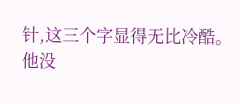针,这三个字显得无比冷酷。
他没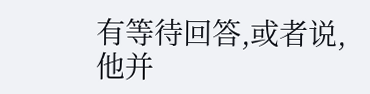有等待回答,或者说,他并